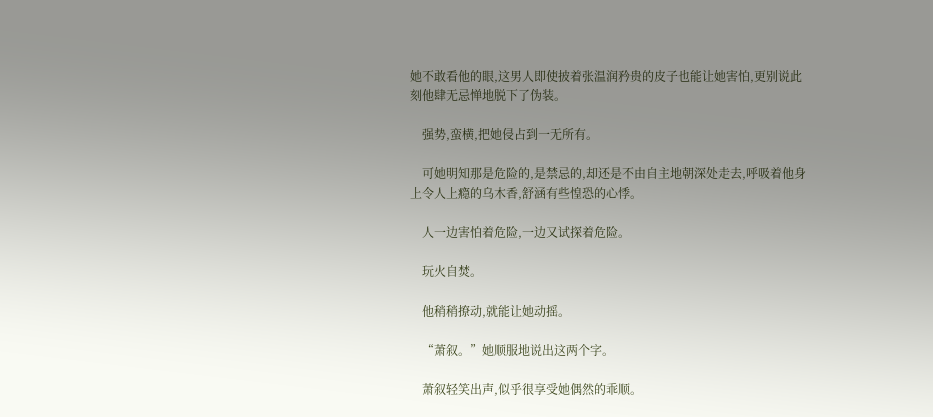她不敢看他的眼,这男人即使披着张温润矜贵的皮子也能让她害怕,更别说此刻他肆无忌惮地脱下了伪装。

    强势,蛮横,把她侵占到一无所有。

    可她明知那是危险的,是禁忌的,却还是不由自主地朝深处走去,呼吸着他身上令人上瘾的乌木香,舒涵有些惶恐的心悸。

    人一边害怕着危险,一边又试探着危险。

    玩火自焚。

    他稍稍撩动,就能让她动摇。

    “萧叙。”她顺服地说出这两个字。

    萧叙轻笑出声,似乎很享受她偶然的乖顺。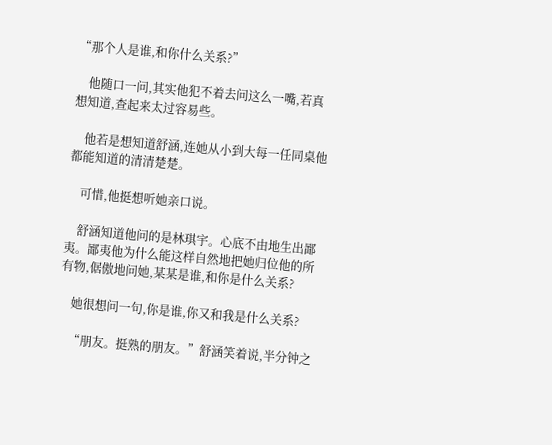“那个人是谁,和你什么关系?”

    他随口一问,其实他犯不着去问这么一嘴,若真想知道,查起来太过容易些。

    他若是想知道舒涵,连她从小到大每一任同桌他都能知道的清清楚楚。

    可惜,他挺想听她亲口说。

    舒涵知道他问的是林琪宇。心底不由地生出鄙夷。鄙夷他为什么能这样自然地把她归位他的所有物,倨傲地问她,某某是谁,和你是什么关系?

    她很想问一句,你是谁,你又和我是什么关系?

    “朋友。挺熟的朋友。”舒涵笑着说,半分钟之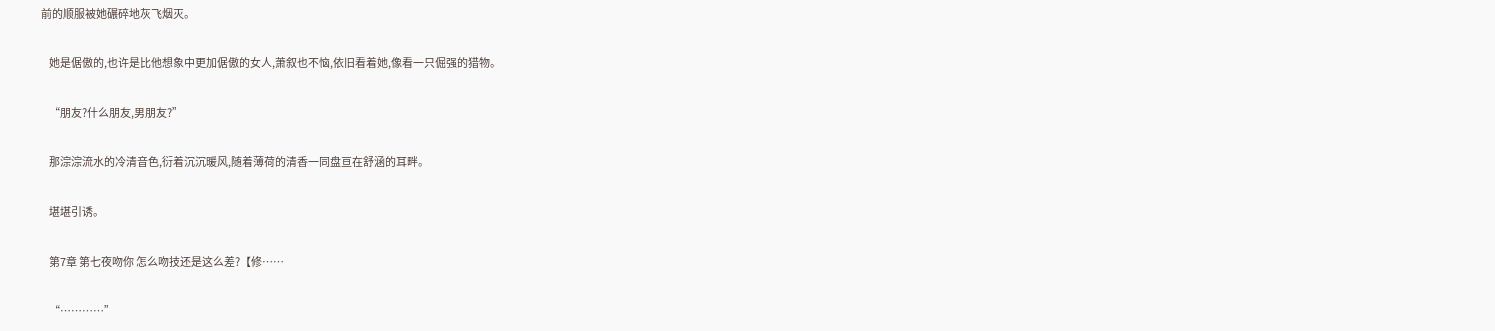前的顺服被她碾碎地灰飞烟灭。

    她是倨傲的,也许是比他想象中更加倨傲的女人,萧叙也不恼,依旧看着她,像看一只倔强的猎物。

    “朋友?什么朋友,男朋友?”

    那淙淙流水的冷清音色,衍着沉沉暖风,随着薄荷的清香一同盘亘在舒涵的耳畔。

    堪堪引诱。

    第7章 第七夜吻你 怎么吻技还是这么差?【修……

    “…………”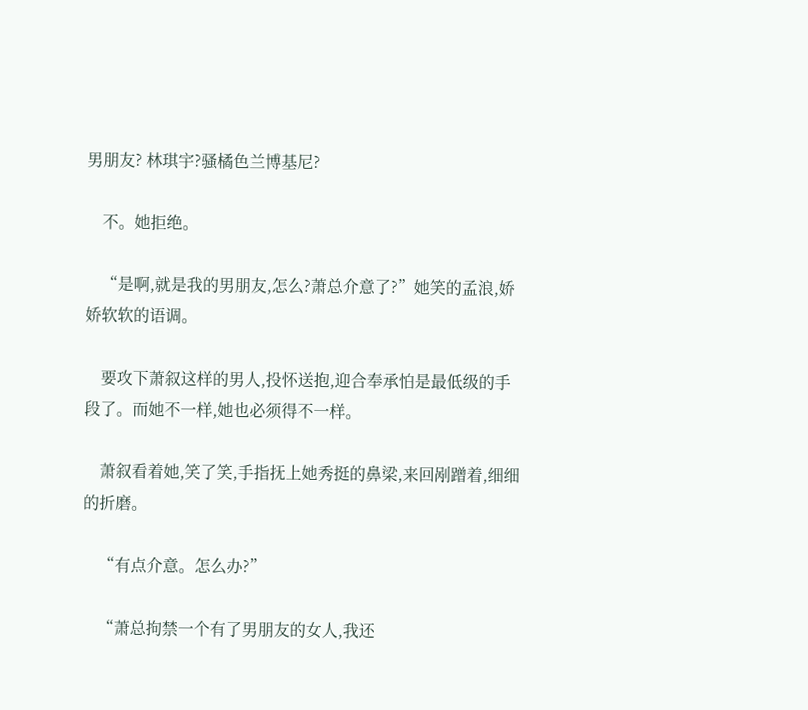男朋友? 林琪宇?骚橘色兰博基尼?

    不。她拒绝。

    “是啊,就是我的男朋友,怎么?萧总介意了?”她笑的孟浪,娇娇软软的语调。

    要攻下萧叙这样的男人,投怀送抱,迎合奉承怕是最低级的手段了。而她不一样,她也必须得不一样。

    萧叙看着她,笑了笑,手指抚上她秀挺的鼻梁,来回剐蹭着,细细的折磨。

    “有点介意。怎么办?”

    “萧总拘禁一个有了男朋友的女人,我还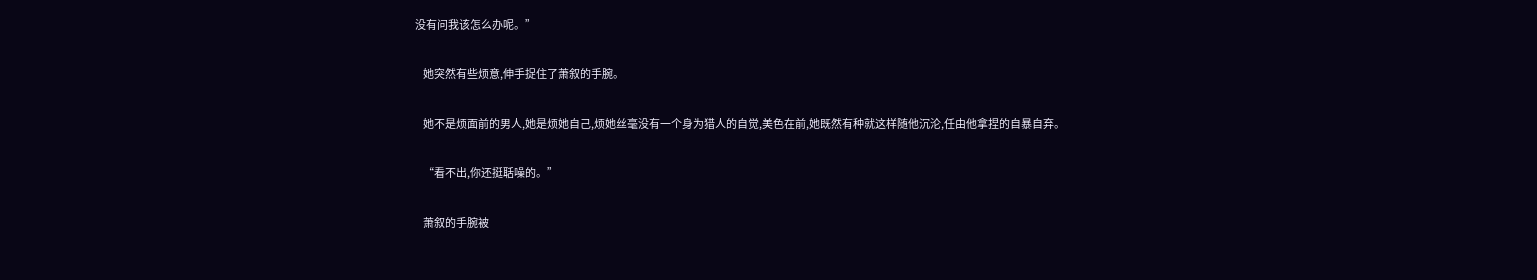没有问我该怎么办呢。”

    她突然有些烦意,伸手捉住了萧叙的手腕。

    她不是烦面前的男人,她是烦她自己,烦她丝毫没有一个身为猎人的自觉,美色在前,她既然有种就这样随他沉沦,任由他拿捏的自暴自弃。

    “看不出,你还挺聒噪的。”

    萧叙的手腕被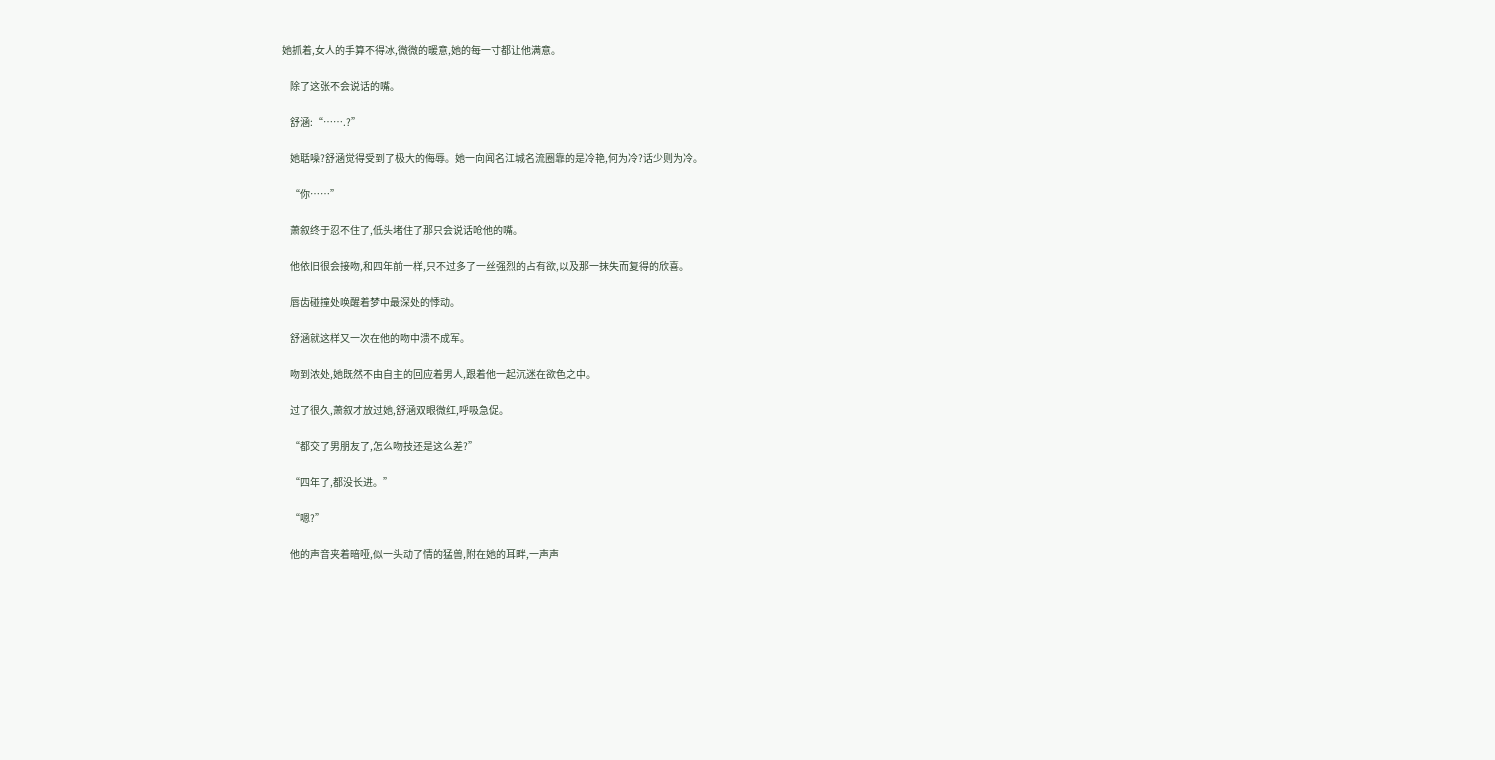她抓着,女人的手算不得冰,微微的暖意,她的每一寸都让他满意。

    除了这张不会说话的嘴。

    舒涵:“…….?”

    她聒噪?舒涵觉得受到了极大的侮辱。她一向闻名江城名流圈靠的是冷艳,何为冷?话少则为冷。

    “你……”

    萧叙终于忍不住了,低头堵住了那只会说话呛他的嘴。

    他依旧很会接吻,和四年前一样,只不过多了一丝强烈的占有欲,以及那一抹失而复得的欣喜。

    唇齿碰撞处唤醒着梦中最深处的悸动。

    舒涵就这样又一次在他的吻中溃不成军。

    吻到浓处,她既然不由自主的回应着男人,跟着他一起沉迷在欲色之中。

    过了很久,萧叙才放过她,舒涵双眼微红,呼吸急促。

    “都交了男朋友了,怎么吻技还是这么差?”

    “四年了,都没长进。”

    “嗯?”

    他的声音夹着暗哑,似一头动了情的猛兽,附在她的耳畔,一声声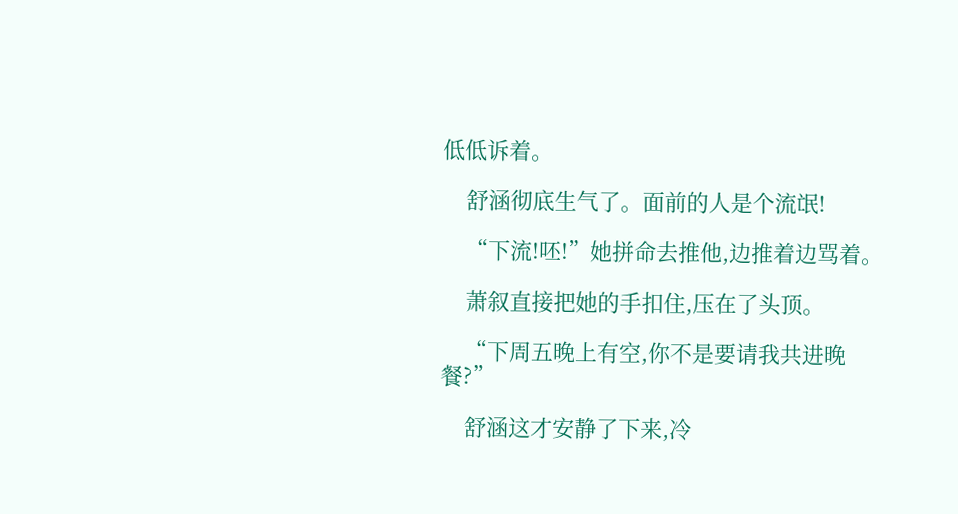低低诉着。

    舒涵彻底生气了。面前的人是个流氓!

    “下流!呸!”她拼命去推他,边推着边骂着。

    萧叙直接把她的手扣住,压在了头顶。

    “下周五晚上有空,你不是要请我共进晚餐?”

    舒涵这才安静了下来,冷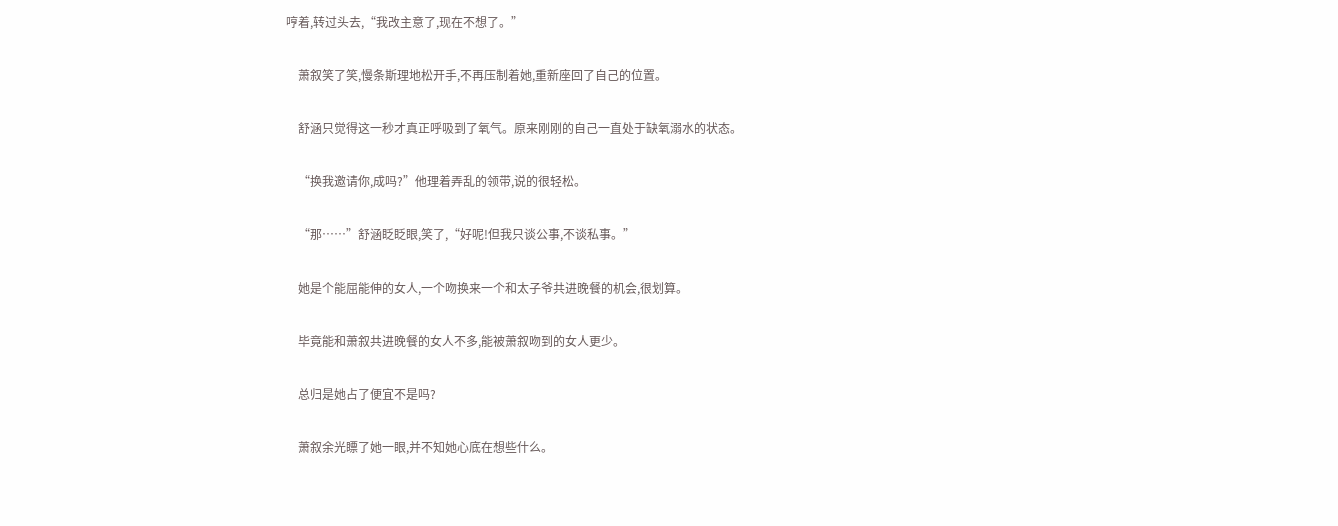哼着,转过头去,“我改主意了,现在不想了。”

    萧叙笑了笑,慢条斯理地松开手,不再压制着她,重新座回了自己的位置。

    舒涵只觉得这一秒才真正呼吸到了氧气。原来刚刚的自己一直处于缺氧溺水的状态。

    “换我邀请你,成吗?”他理着弄乱的领带,说的很轻松。

    “那……”舒涵眨眨眼,笑了,“好呢!但我只谈公事,不谈私事。”

    她是个能屈能伸的女人,一个吻换来一个和太子爷共进晚餐的机会,很划算。

    毕竟能和萧叙共进晚餐的女人不多,能被萧叙吻到的女人更少。

    总归是她占了便宜不是吗?

    萧叙余光瞟了她一眼,并不知她心底在想些什么。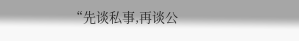“先谈私事,再谈公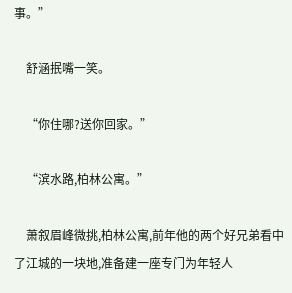事。”

    舒涵抿嘴一笑。

    “你住哪?送你回家。”

    “滨水路,柏林公寓。”

    萧叙眉峰微挑,柏林公寓,前年他的两个好兄弟看中了江城的一块地,准备建一座专门为年轻人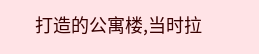打造的公寓楼,当时拉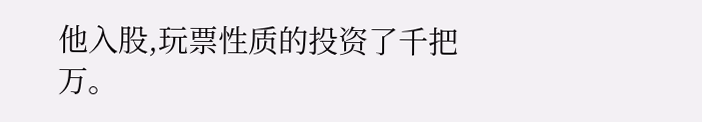他入股,玩票性质的投资了千把万。